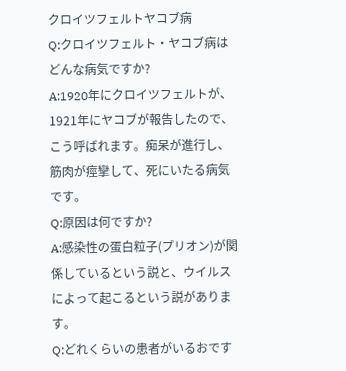クロイツフェルトヤコブ病
Q:クロイツフェルト・ヤコブ病はどんな病気ですか?
A:1920年にクロイツフェルトが、1921年にヤコブが報告したので、こう呼ばれます。痴呆が進行し、筋肉が痙攣して、死にいたる病気です。
Q:原因は何ですか?
A:感染性の蛋白粒子(プリオン)が関係しているという説と、ウイルスによって起こるという説があります。
Q:どれくらいの患者がいるおです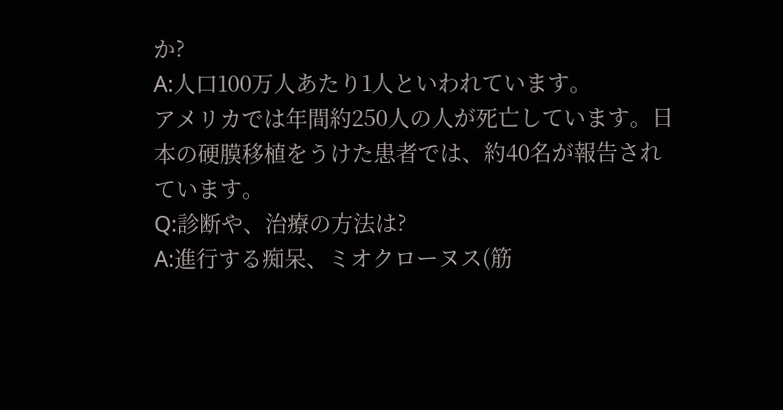か?
A:人口100万人あたり1人といわれています。
アメリカでは年間約250人の人が死亡しています。日本の硬膜移植をうけた患者では、約40名が報告されています。
Q:診断や、治療の方法は?
A:進行する痴呆、ミオクローヌス(筋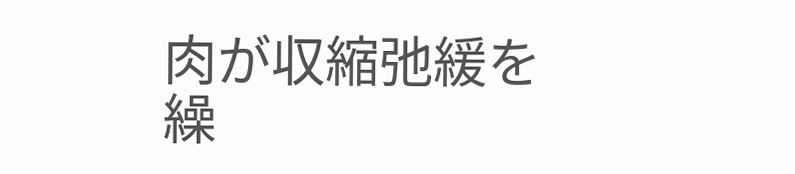肉が収縮弛緩を繰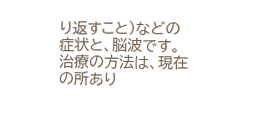り返すこと)などの症状と、脳波です。治療の方法は、現在の所あり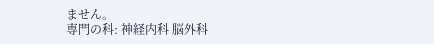ません。
専門の科: 神経内科 脳外科